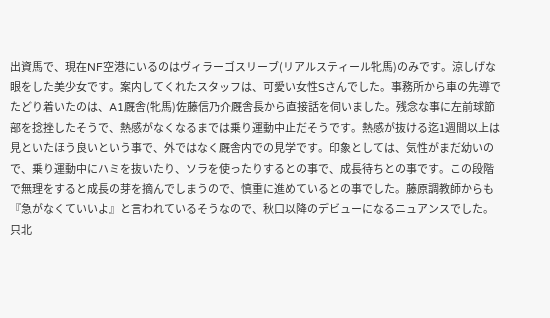出資馬で、現在NF空港にいるのはヴィラーゴスリーブ(リアルスティール牝馬)のみです。涼しげな眼をした美少女です。案内してくれたスタッフは、可愛い女性Sさんでした。事務所から車の先導でたどり着いたのは、A1厩舎(牝馬)佐藤信乃介厩舎長から直接話を伺いました。残念な事に左前球節部を捻挫したそうで、熱感がなくなるまでは乗り運動中止だそうです。熱感が抜ける迄1週間以上は見といたほう良いという事で、外ではなく厩舎内での見学です。印象としては、気性がまだ幼いので、乗り運動中にハミを抜いたり、ソラを使ったりするとの事で、成長待ちとの事です。この段階で無理をすると成長の芽を摘んでしまうので、慎重に進めているとの事でした。藤原調教師からも『急がなくていいよ』と言われているそうなので、秋口以降のデビューになるニュアンスでした。只北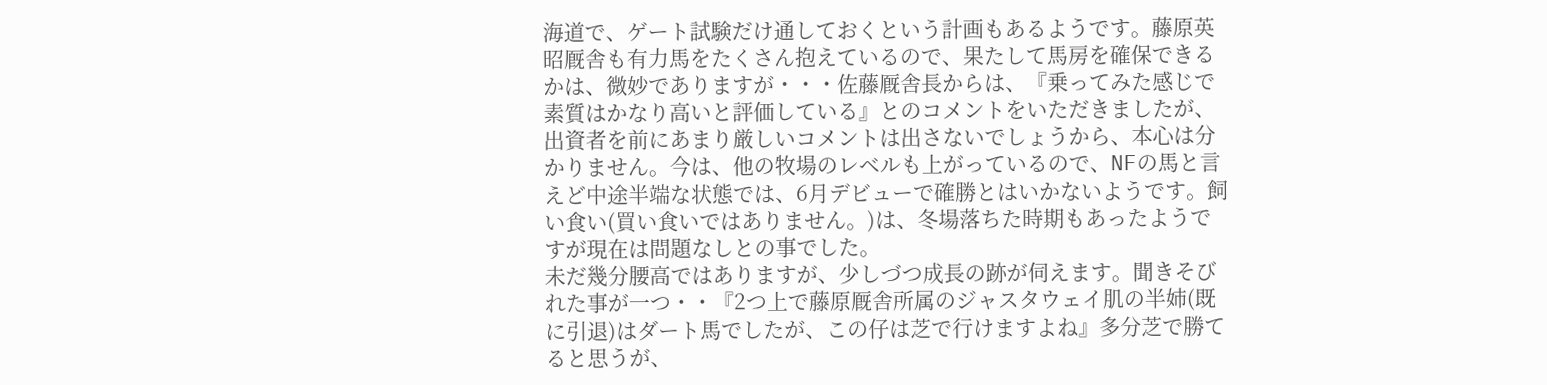海道で、ゲート試験だけ通しておくという計画もあるようです。藤原英昭厩舎も有力馬をたくさん抱えているので、果たして馬房を確保できるかは、微妙でありますが・・・佐藤厩舎長からは、『乗ってみた感じで素質はかなり高いと評価している』とのコメントをいただきましたが、出資者を前にあまり厳しいコメントは出さないでしょうから、本心は分かりません。今は、他の牧場のレベルも上がっているので、NFの馬と言えど中途半端な状態では、6月デビューで確勝とはいかないようです。飼い食い(買い食いではありません。)は、冬場落ちた時期もあったようですが現在は問題なしとの事でした。
未だ幾分腰高ではありますが、少しづつ成長の跡が伺えます。聞きそびれた事が一つ・・『2つ上で藤原厩舎所属のジャスタウェイ肌の半姉(既に引退)はダート馬でしたが、この仔は芝で行けますよね』多分芝で勝てると思うが、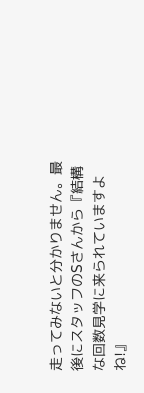走ってみないと分かりません。最後にスタッフのSさんから『結構な回数見学に来られていますよね!』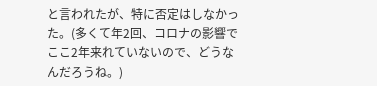と言われたが、特に否定はしなかった。(多くて年2回、コロナの影響でここ2年来れていないので、どうなんだろうね。)